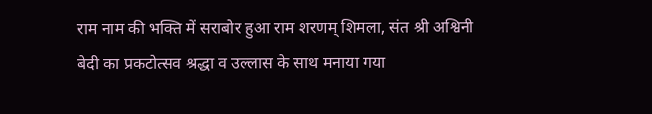राम नाम की भक्ति में सराबोर हुआ राम शरणम् शिमला, संत श्री अश्विनी बेदी का प्रकटोत्सव श्रद्धा व उल्लास के साथ मनाया गया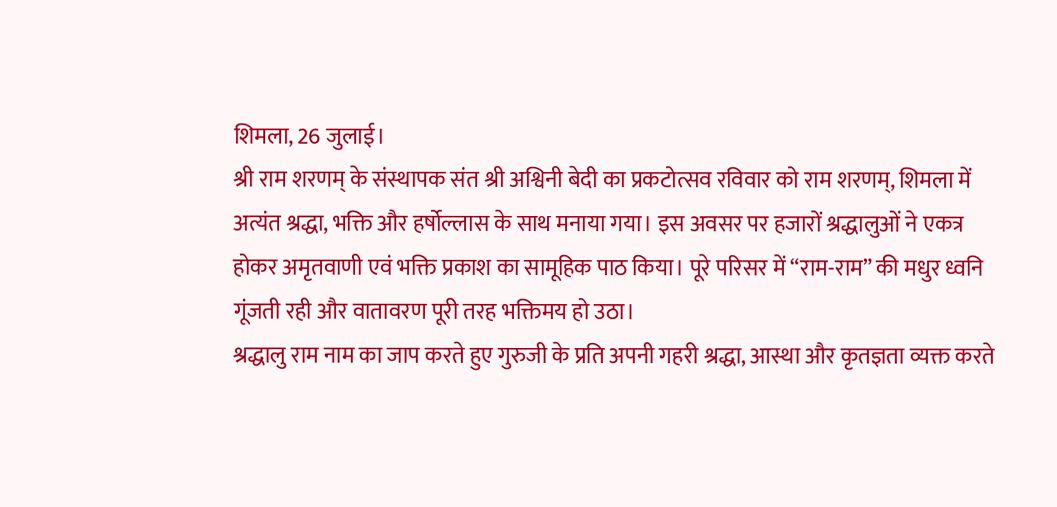शिमला, 26 जुलाई।
श्री राम शरणम् के संस्थापक संत श्री अश्विनी बेदी का प्रकटोत्सव रविवार को राम शरणम्, शिमला में अत्यंत श्रद्धा, भक्ति और हर्षोल्लास के साथ मनाया गया। इस अवसर पर हजारों श्रद्धालुओं ने एकत्र होकर अमृतवाणी एवं भक्ति प्रकाश का सामूहिक पाठ किया। पूरे परिसर में “राम-राम” की मधुर ध्वनि गूंजती रही और वातावरण पूरी तरह भक्तिमय हो उठा।
श्रद्धालु राम नाम का जाप करते हुए गुरुजी के प्रति अपनी गहरी श्रद्धा, आस्था और कृतज्ञता व्यक्त करते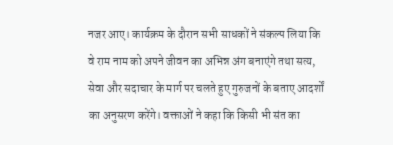नजर आए। कार्यक्रम के दौरान सभी साधकों ने संकल्प लिया कि वे राम नाम को अपने जीवन का अभिन्न अंग बनाएंगे तथा सत्य, सेवा और सदाचार के मार्ग पर चलते हुए गुरुजनों के बताए आदर्शों का अनुसरण करेंगे। वक्ताओं ने कहा कि किसी भी संत का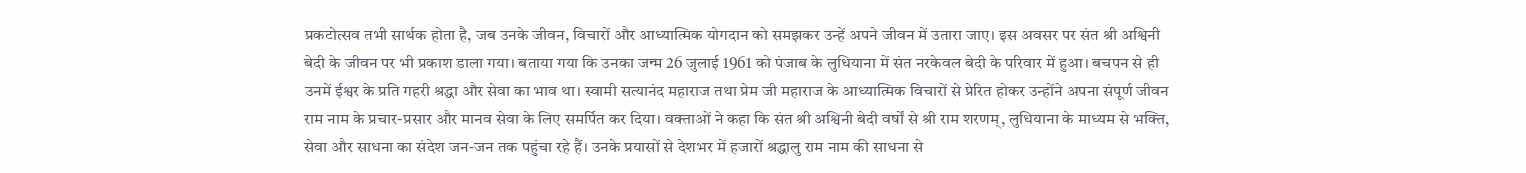प्रकटोत्सव तभी सार्थक होता है, जब उनके जीवन, विचारों और आध्यात्मिक योगदान को समझकर उन्हें अपने जीवन में उतारा जाए। इस अवसर पर संत श्री अश्विनी बेदी के जीवन पर भी प्रकाश डाला गया। बताया गया कि उनका जन्म 26 जुलाई 1961 को पंजाब के लुधियाना में संत नरकेवल बेदी के परिवार में हुआ। बचपन से ही उनमें ईश्वर के प्रति गहरी श्रद्धा और सेवा का भाव था। स्वामी सत्यानंद महाराज तथा प्रेम जी महाराज के आध्यात्मिक विचारों से प्रेरित होकर उन्होंने अपना संपूर्ण जीवन राम नाम के प्रचार-प्रसार और मानव सेवा के लिए समर्पित कर दिया। वक्ताओं ने कहा कि संत श्री अश्विनी बेदी वर्षों से श्री राम शरणम्, लुधियाना के माध्यम से भक्ति, सेवा और साधना का संदेश जन-जन तक पहुंचा रहे हैं। उनके प्रयासों से देशभर में हजारों श्रद्धालु राम नाम की साधना से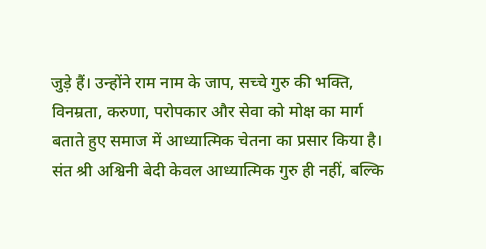जुड़े हैं। उन्होंने राम नाम के जाप, सच्चे गुरु की भक्ति, विनम्रता, करुणा, परोपकार और सेवा को मोक्ष का मार्ग बताते हुए समाज में आध्यात्मिक चेतना का प्रसार किया है। संत श्री अश्विनी बेदी केवल आध्यात्मिक गुरु ही नहीं, बल्कि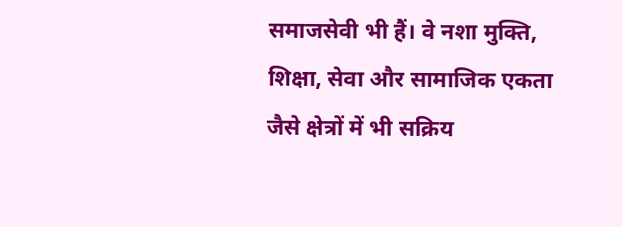समाजसेवी भी हैं। वे नशा मुक्ति, शिक्षा, सेवा और सामाजिक एकता जैसे क्षेत्रों में भी सक्रिय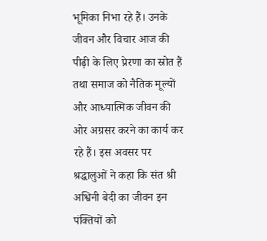भूमिका निभा रहे हैं। उनके जीवन और विचार आज की पीढ़ी के लिए प्रेरणा का स्रोत हैं तथा समाज को नैतिक मूल्यों और आध्यात्मिक जीवन की ओर अग्रसर करने का कार्य कर रहे हैं। इस अवसर पर श्रद्धालुओं ने कहा कि संत श्री अश्विनी बेदी का जीवन इन पंक्तियों को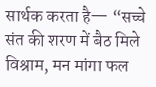सार्थक करता है— “सच्चे संत की शरण में बैठ मिले विश्राम, मन मांगा फल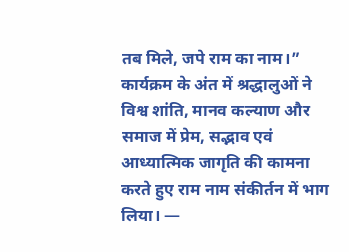तब मिले, जपे राम का नाम।” कार्यक्रम के अंत में श्रद्धालुओं ने विश्व शांति, मानव कल्याण और समाज में प्रेम, सद्भाव एवं आध्यात्मिक जागृति की कामना करते हुए राम नाम संकीर्तन में भाग लिया। —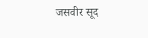जसवीर सूद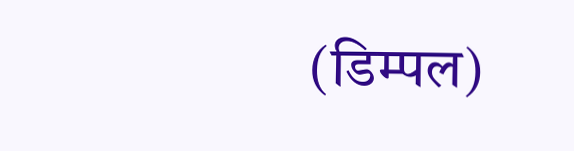(डिम्पल)